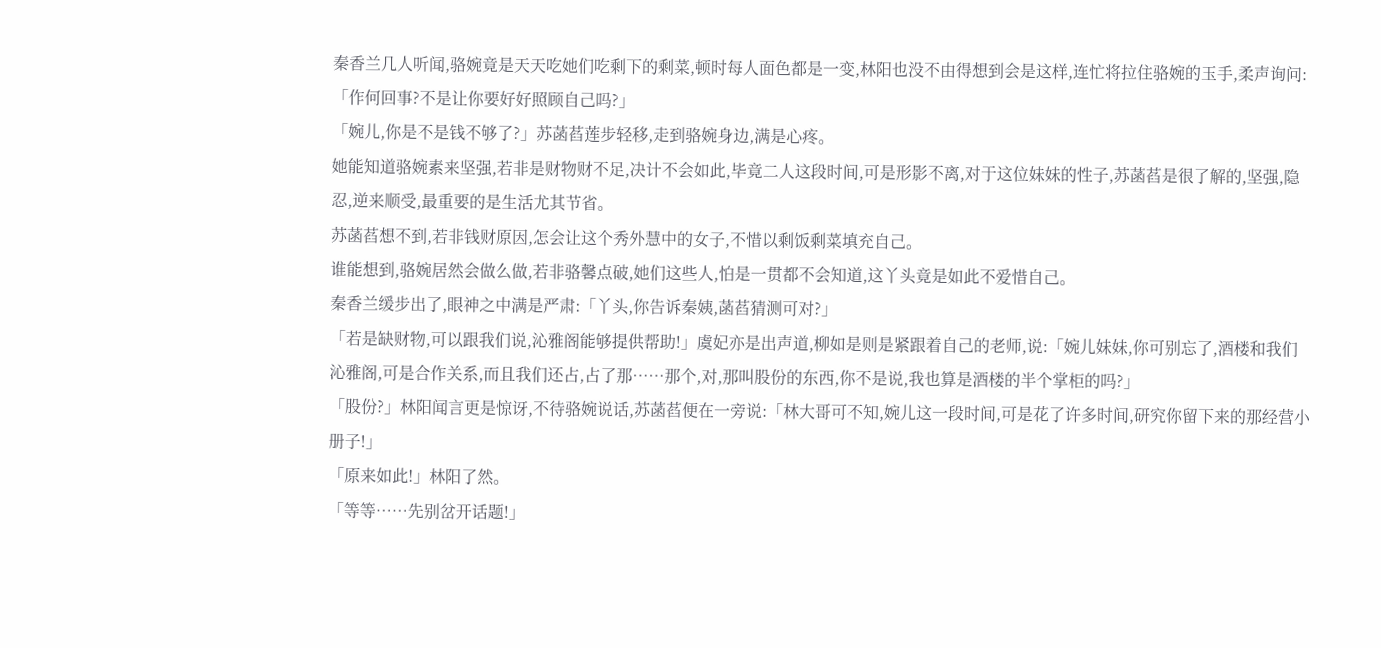秦香兰几人听闻,骆婉竟是天天吃她们吃剩下的剩菜,顿时每人面色都是一变,林阳也没不由得想到会是这样,连忙将拉住骆婉的玉手,柔声询问:「作何回事?不是让你要好好照顾自己吗?」
「婉儿,你是不是钱不够了?」苏菡萏莲步轻移,走到骆婉身边,满是心疼。
她能知道骆婉素来坚强,若非是财物财不足,决计不会如此,毕竟二人这段时间,可是形影不离,对于这位妹妹的性子,苏菡萏是很了解的,坚强,隐忍,逆来顺受,最重要的是生活尤其节省。
苏菡萏想不到,若非钱财原因,怎会让这个秀外慧中的女子,不惜以剩饭剩菜填充自己。
谁能想到,骆婉居然会做么做,若非骆馨点破,她们这些人,怕是一贯都不会知道,这丫头竟是如此不爱惜自己。
秦香兰缓步出了,眼神之中满是严肃:「丫头,你告诉秦姨,菡萏猜测可对?」
「若是缺财物,可以跟我们说,沁雅阁能够提供帮助!」虞妃亦是出声道,柳如是则是紧跟着自己的老师,说:「婉儿妹妹,你可别忘了,酒楼和我们沁雅阁,可是合作关系,而且我们还占,占了那……那个,对,那叫股份的东西,你不是说,我也算是酒楼的半个掌柜的吗?」
「股份?」林阳闻言更是惊讶,不待骆婉说话,苏菡萏便在一旁说:「林大哥可不知,婉儿这一段时间,可是花了许多时间,研究你留下来的那经营小册子!」
「原来如此!」林阳了然。
「等等……先别岔开话题!」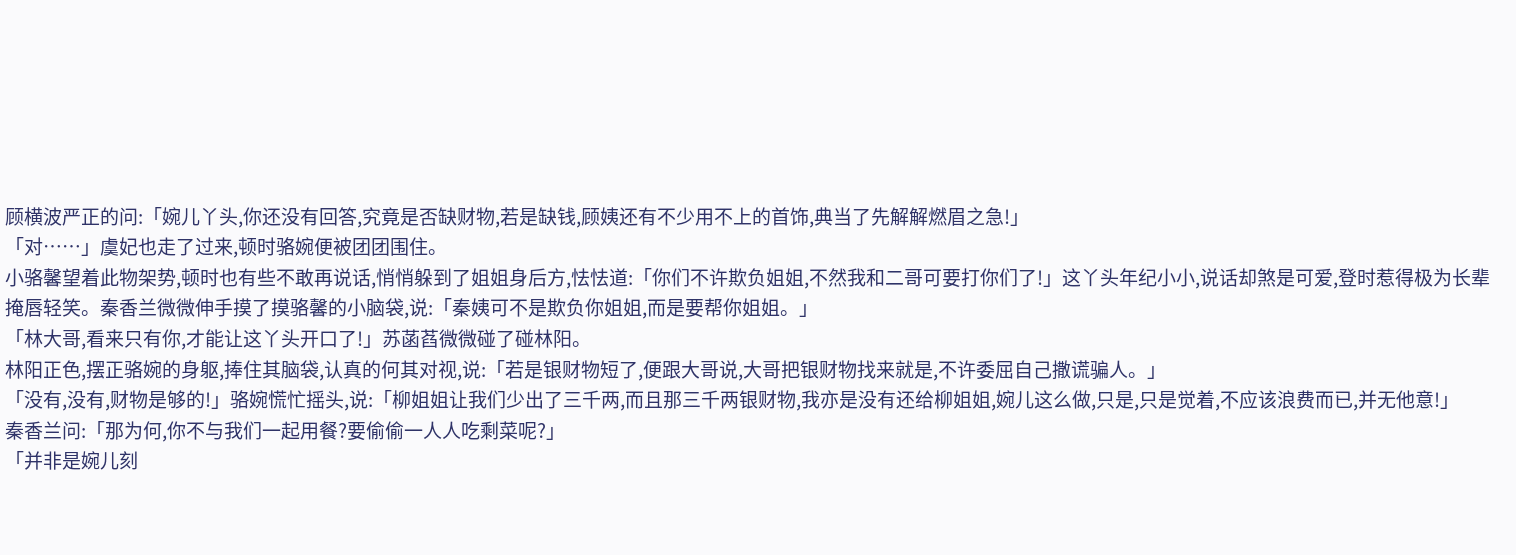顾横波严正的问:「婉儿丫头,你还没有回答,究竟是否缺财物,若是缺钱,顾姨还有不少用不上的首饰,典当了先解解燃眉之急!」
「对……」虞妃也走了过来,顿时骆婉便被团团围住。
小骆馨望着此物架势,顿时也有些不敢再说话,悄悄躲到了姐姐身后方,怯怯道:「你们不许欺负姐姐,不然我和二哥可要打你们了!」这丫头年纪小小,说话却煞是可爱,登时惹得极为长辈掩唇轻笑。秦香兰微微伸手摸了摸骆馨的小脑袋,说:「秦姨可不是欺负你姐姐,而是要帮你姐姐。」
「林大哥,看来只有你,才能让这丫头开口了!」苏菡萏微微碰了碰林阳。
林阳正色,摆正骆婉的身躯,捧住其脑袋,认真的何其对视,说:「若是银财物短了,便跟大哥说,大哥把银财物找来就是,不许委屈自己撒谎骗人。」
「没有,没有,财物是够的!」骆婉慌忙摇头,说:「柳姐姐让我们少出了三千两,而且那三千两银财物,我亦是没有还给柳姐姐,婉儿这么做,只是,只是觉着,不应该浪费而已,并无他意!」
秦香兰问:「那为何,你不与我们一起用餐?要偷偷一人人吃剩菜呢?」
「并非是婉儿刻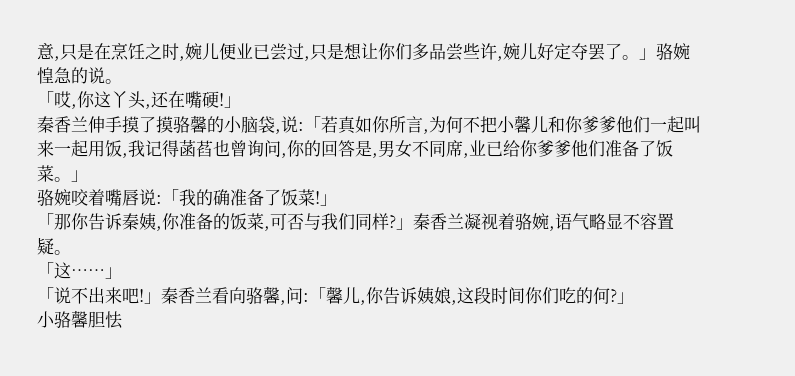意,只是在烹饪之时,婉儿便业已尝过,只是想让你们多品尝些许,婉儿好定夺罢了。」骆婉惶急的说。
「哎,你这丫头,还在嘴硬!」
秦香兰伸手摸了摸骆馨的小脑袋,说:「若真如你所言,为何不把小馨儿和你爹爹他们一起叫来一起用饭,我记得菡萏也曾询问,你的回答是,男女不同席,业已给你爹爹他们准备了饭菜。」
骆婉咬着嘴唇说:「我的确准备了饭菜!」
「那你告诉秦姨,你准备的饭菜,可否与我们同样?」秦香兰凝视着骆婉,语气略显不容置疑。
「这……」
「说不出来吧!」秦香兰看向骆馨,问:「馨儿,你告诉姨娘,这段时间你们吃的何?」
小骆馨胆怯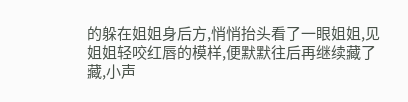的躲在姐姐身后方,悄悄抬头看了一眼姐姐,见姐姐轻咬红唇的模样,便默默往后再继续藏了藏,小声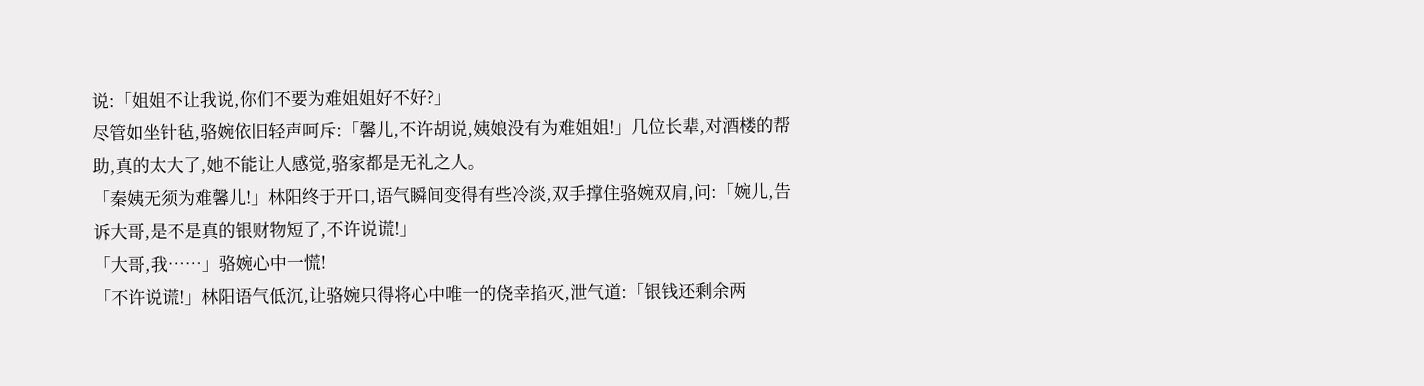说:「姐姐不让我说,你们不要为难姐姐好不好?」
尽管如坐针毡,骆婉依旧轻声呵斥:「馨儿,不许胡说,姨娘没有为难姐姐!」几位长辈,对酒楼的帮助,真的太大了,她不能让人感觉,骆家都是无礼之人。
「秦姨无须为难馨儿!」林阳终于开口,语气瞬间变得有些冷淡,双手撑住骆婉双肩,问:「婉儿,告诉大哥,是不是真的银财物短了,不许说谎!」
「大哥,我……」骆婉心中一慌!
「不许说谎!」林阳语气低沉,让骆婉只得将心中唯一的侥幸掐灭,泄气道:「银钱还剩余两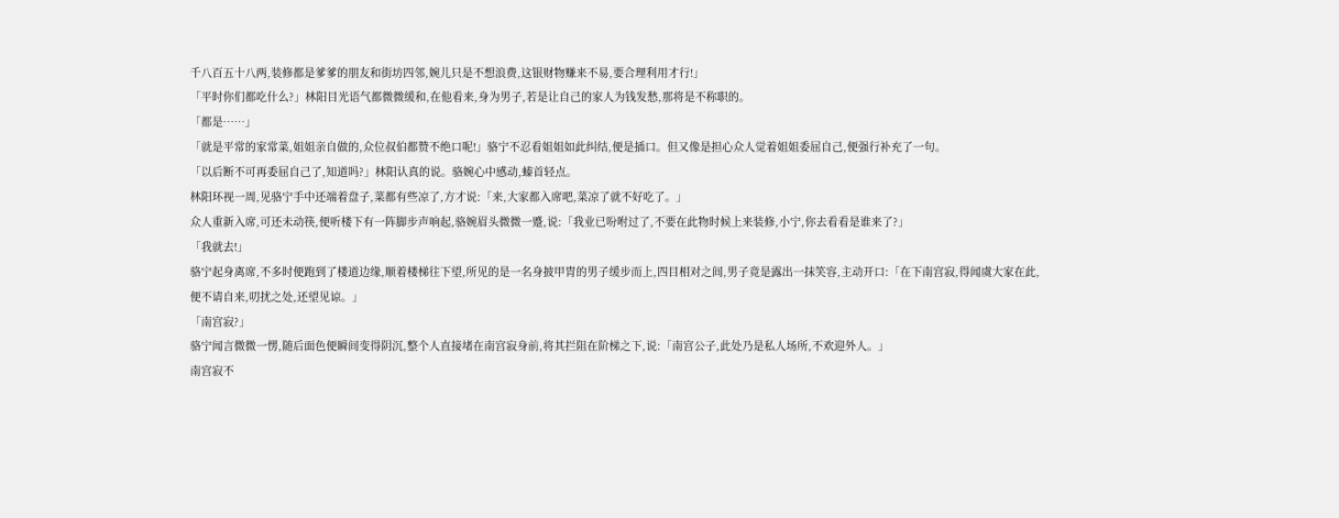千八百五十八两,装修都是爹爹的朋友和街坊四邻,婉儿只是不想浪费,这银财物赚来不易,要合理利用才行!」
「平时你们都吃什么?」林阳目光语气都微微缓和,在他看来,身为男子,若是让自己的家人为钱发愁,那将是不称职的。
「都是……」
「就是平常的家常菜,姐姐亲自做的,众位叔伯都赞不绝口呢!」骆宁不忍看姐姐如此纠结,便是插口。但又像是担心众人觉着姐姐委屈自己,便强行补充了一句。
「以后断不可再委屈自己了,知道吗?」林阳认真的说。骆婉心中感动,螓首轻点。
林阳环视一周,见骆宁手中还端着盘子,菜都有些凉了,方才说:「来,大家都入席吧,菜凉了就不好吃了。」
众人重新入席,可还未动筷,便听楼下有一阵脚步声响起,骆婉眉头微微一蹙,说:「我业已吩咐过了,不要在此物时候上来装修,小宁,你去看看是谁来了?」
「我就去!」
骆宁起身离席,不多时便跑到了楼道边缘,顺着楼梯往下望,所见的是一名身披甲胄的男子缓步而上,四目相对之间,男子竟是露出一抹笑容,主动开口:「在下南宫寂,得闻虞大家在此,便不请自来,叨扰之处,还望见谅。」
「南宫寂?」
骆宁闻言微微一愣,随后面色便瞬间变得阴沉,整个人直接堵在南宫寂身前,将其拦阻在阶梯之下,说:「南宫公子,此处乃是私人场所,不欢迎外人。」
南宫寂不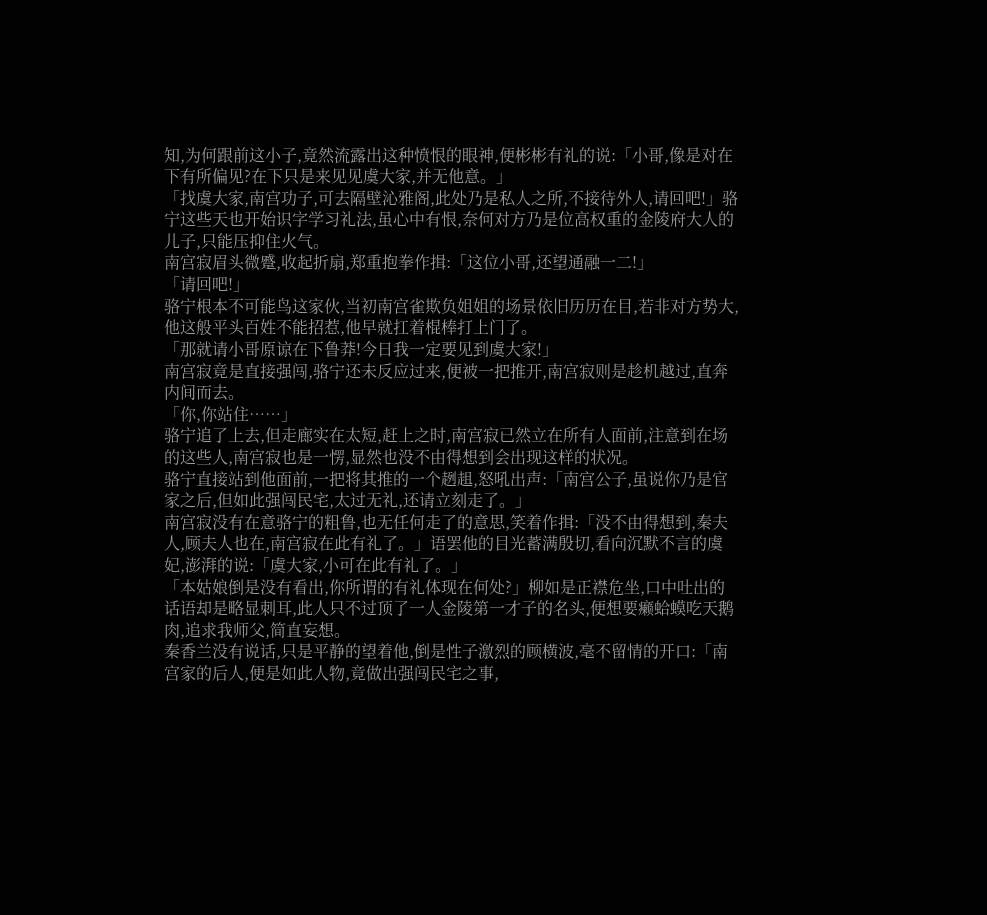知,为何跟前这小子,竟然流露出这种愤恨的眼神,便彬彬有礼的说:「小哥,像是对在下有所偏见?在下只是来见见虞大家,并无他意。」
「找虞大家,南宫功子,可去隔壁沁雅阁,此处乃是私人之所,不接待外人,请回吧!」骆宁这些天也开始识字学习礼法,虽心中有恨,奈何对方乃是位高权重的金陵府大人的儿子,只能压抑住火气。
南宫寂眉头微蹙,收起折扇,郑重抱拳作揖:「这位小哥,还望通融一二!」
「请回吧!」
骆宁根本不可能鸟这家伙,当初南宫雀欺负姐姐的场景依旧历历在目,若非对方势大,他这般平头百姓不能招惹,他早就扛着棍棒打上门了。
「那就请小哥原谅在下鲁莽!今日我一定要见到虞大家!」
南宫寂竟是直接强闯,骆宁还未反应过来,便被一把推开,南宫寂则是趁机越过,直奔内间而去。
「你,你站住……」
骆宁追了上去,但走廊实在太短,赶上之时,南宫寂已然立在所有人面前,注意到在场的这些人,南宫寂也是一愣,显然也没不由得想到会出现这样的状况。
骆宁直接站到他面前,一把将其推的一个趔趄,怒吼出声:「南宫公子,虽说你乃是官家之后,但如此强闯民宅,太过无礼,还请立刻走了。」
南宫寂没有在意骆宁的粗鲁,也无任何走了的意思,笑着作揖:「没不由得想到,秦夫人,顾夫人也在,南宫寂在此有礼了。」语罢他的目光蓄满殷切,看向沉默不言的虞妃,澎湃的说:「虞大家,小可在此有礼了。」
「本姑娘倒是没有看出,你所谓的有礼体现在何处?」柳如是正襟危坐,口中吐出的话语却是略显刺耳,此人只不过顶了一人金陵第一才子的名头,便想要癞蛤蟆吃天鹅肉,追求我师父,简直妄想。
秦香兰没有说话,只是平静的望着他,倒是性子激烈的顾横波,毫不留情的开口:「南宫家的后人,便是如此人物,竟做出强闯民宅之事,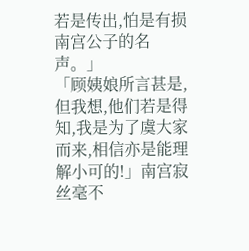若是传出,怕是有损南宫公子的名声。」
「顾姨娘所言甚是,但我想,他们若是得知,我是为了虞大家而来,相信亦是能理解小可的!」南宫寂丝毫不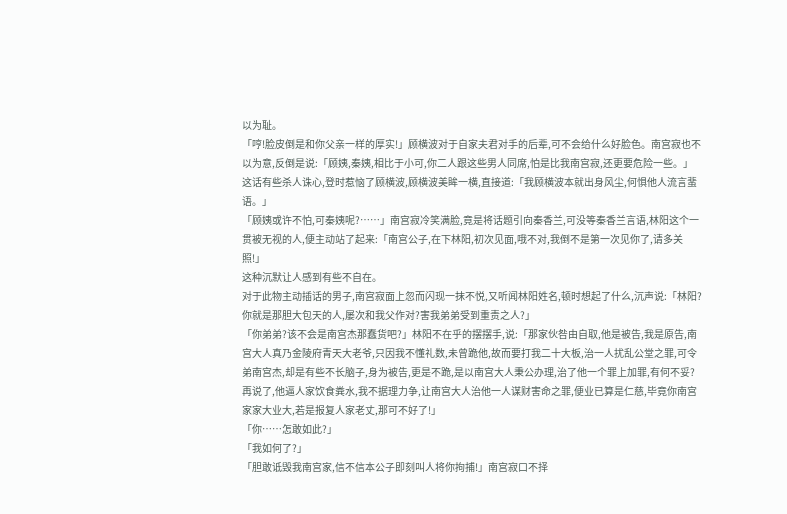以为耻。
「哼!脸皮倒是和你父亲一样的厚实!」顾横波对于自家夫君对手的后辈,可不会给什么好脸色。南宫寂也不以为意,反倒是说:「顾姨,秦姨,相比于小可,你二人跟这些男人同席,怕是比我南宫寂,还更要危险一些。」
这话有些杀人诛心,登时惹恼了顾横波,顾横波美眸一横,直接道:「我顾横波本就出身风尘,何惧他人流言蜚语。」
「顾姨或许不怕,可秦姨呢?……」南宫寂冷笑满脸,竟是将话题引向秦香兰,可没等秦香兰言语,林阳这个一贯被无视的人,便主动站了起来:「南宫公子,在下林阳,初次见面,哦不对,我倒不是第一次见你了,请多关照!」
这种沉默让人感到有些不自在。
对于此物主动插话的男子,南宫寂面上忽而闪现一抹不悦,又听闻林阳姓名,顿时想起了什么,沉声说:「林阳?你就是那胆大包天的人,屡次和我父作对?害我弟弟受到重责之人?」
「你弟弟?该不会是南宫杰那蠢货吧?」林阳不在乎的摆摆手,说:「那家伙咎由自取,他是被告,我是原告,南宫大人真乃金陵府青天大老爷,只因我不懂礼数,未曾跪他,故而要打我二十大板,治一人扰乱公堂之罪,可令弟南宫杰,却是有些不长脑子,身为被告,更是不跪,是以南宫大人秉公办理,治了他一个罪上加罪,有何不妥?再说了,他逼人家饮食粪水,我不据理力争,让南宫大人治他一人谋财害命之罪,便业已算是仁慈,毕竟你南宫家家大业大,若是报复人家老丈,那可不好了!」
「你……怎敢如此?」
「我如何了?」
「胆敢诋毁我南宫家,信不信本公子即刻叫人将你拘捕!」南宫寂口不择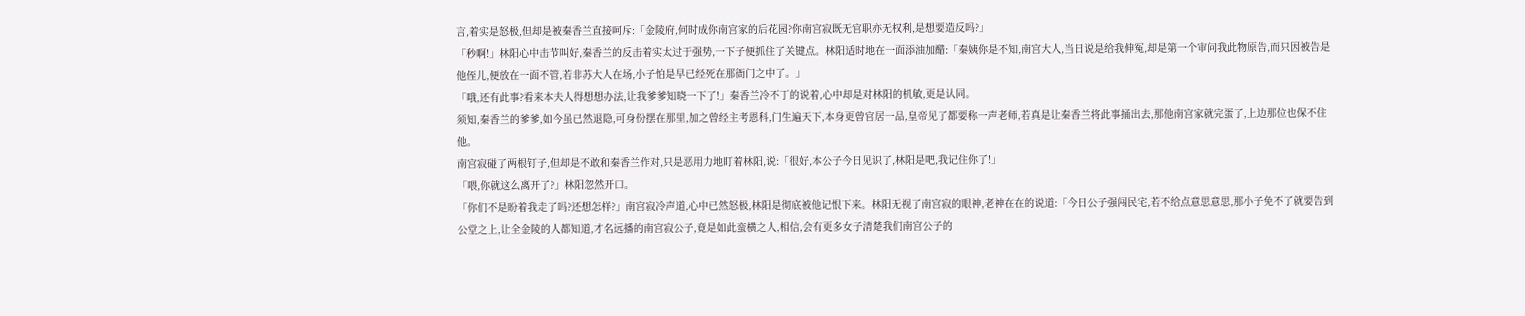言,着实是怒极,但却是被秦香兰直接呵斥:「金陵府,何时成你南宫家的后花园?你南宫寂既无官职亦无权利,是想要造反吗?」
「秒啊!」林阳心中击节叫好,秦香兰的反击着实太过于强势,一下子便抓住了关键点。林阳适时地在一面添油加醋:「秦姨你是不知,南宫大人,当日说是给我伸冤,却是第一个审问我此物原告,而只因被告是他侄儿,便放在一面不管,若非苏大人在场,小子怕是早已经死在那衙门之中了。」
「哦,还有此事?看来本夫人得想想办法,让我爹爹知晓一下了!」秦香兰冷不丁的说着,心中却是对林阳的机敏,更是认同。
须知,秦香兰的爹爹,如今虽已然退隐,可身份摆在那里,加之曾经主考恩科,门生遍天下,本身更曾官居一品,皇帝见了都要称一声老师,若真是让秦香兰将此事捅出去,那他南宫家就完蛋了,上边那位也保不住他。
南宫寂碰了两根钉子,但却是不敢和秦香兰作对,只是恶用力地盯着林阳,说:「很好,本公子今日见识了,林阳是吧,我记住你了!」
「喂,你就这么离开了?」林阳忽然开口。
「你们不是盼着我走了吗?还想怎样?」南宫寂冷声道,心中已然怒极,林阳是彻底被他记恨下来。林阳无视了南宫寂的眼神,老神在在的说道:「今日公子强闯民宅,若不给点意思意思,那小子免不了就要告到公堂之上,让全金陵的人都知道,才名远播的南宫寂公子,竟是如此蛮横之人,相信,会有更多女子清楚我们南宫公子的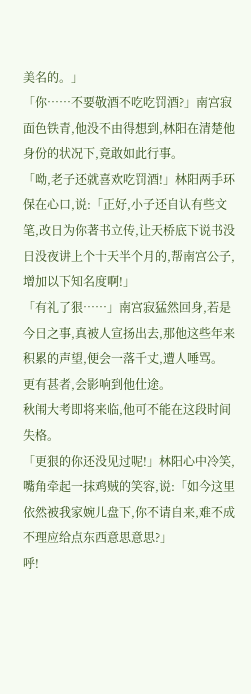美名的。」
「你……不要敬酒不吃吃罚酒?」南宫寂面色铁青,他没不由得想到,林阳在清楚他身份的状况下,竟敢如此行事。
「呦,老子还就喜欢吃罚酒!」林阳两手环保在心口,说:「正好,小子还自认有些文笔,改日为你著书立传,让天桥底下说书没日没夜讲上个十天半个月的,帮南宫公子,增加以下知名度啊!」
「有礼了狠……」南宫寂猛然回身,若是今日之事,真被人宣扬出去,那他这些年来积累的声望,便会一落千丈,遭人唾骂。
更有甚者,会影响到他仕途。
秋闱大考即将来临,他可不能在这段时间失格。
「更狠的你还没见过呢!」林阳心中冷笑,嘴角牵起一抹鸡贼的笑容,说:「如今这里依然被我家婉儿盘下,你不请自来,难不成不理应给点东西意思意思?」
呼!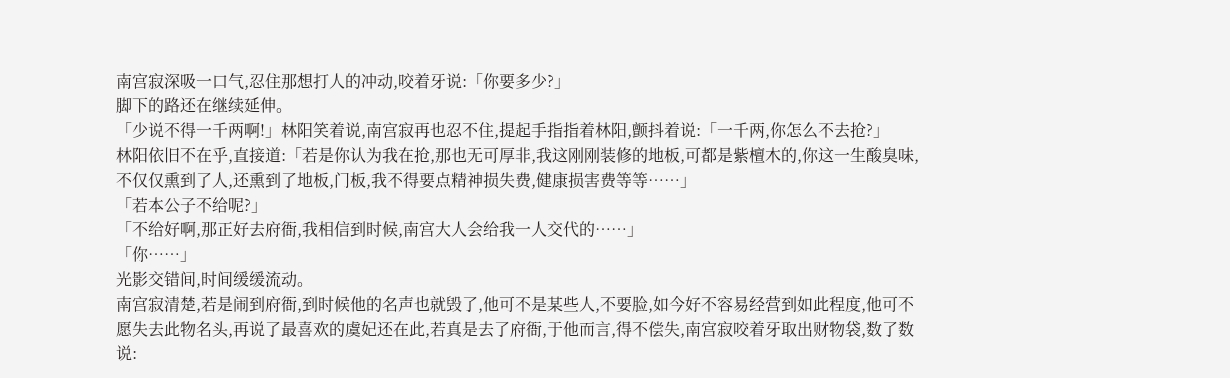南宫寂深吸一口气,忍住那想打人的冲动,咬着牙说:「你要多少?」
脚下的路还在继续延伸。
「少说不得一千两啊!」林阳笑着说,南宫寂再也忍不住,提起手指指着林阳,颤抖着说:「一千两,你怎么不去抢?」
林阳依旧不在乎,直接道:「若是你认为我在抢,那也无可厚非,我这刚刚装修的地板,可都是紫檀木的,你这一生酸臭味,不仅仅熏到了人,还熏到了地板,门板,我不得要点精神损失费,健康损害费等等……」
「若本公子不给呢?」
「不给好啊,那正好去府衙,我相信到时候,南宫大人会给我一人交代的……」
「你……」
光影交错间,时间缓缓流动。
南宫寂清楚,若是闹到府衙,到时候他的名声也就毁了,他可不是某些人,不要脸,如今好不容易经营到如此程度,他可不愿失去此物名头,再说了最喜欢的虞妃还在此,若真是去了府衙,于他而言,得不偿失,南宫寂咬着牙取出财物袋,数了数说: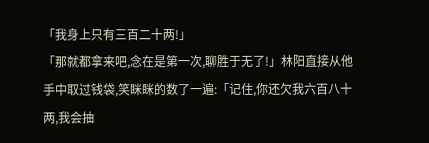「我身上只有三百二十两!」
「那就都拿来吧,念在是第一次,聊胜于无了!」林阳直接从他手中取过钱袋,笑眯眯的数了一遍:「记住,你还欠我六百八十两,我会抽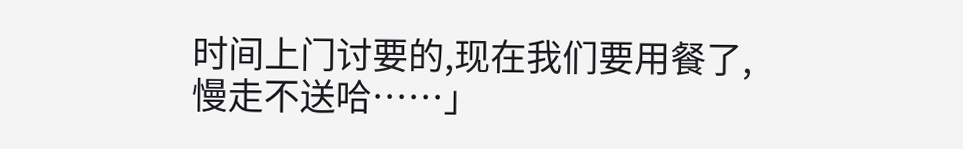时间上门讨要的,现在我们要用餐了,慢走不送哈……」